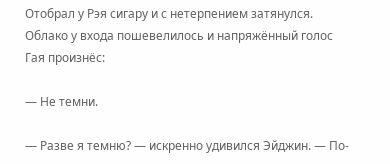Отобрал у Рэя сигару и с нетерпением затянулся. Облако у входа пошевелилось и напряжённый голос Гая произнёс:

— Не темни.

— Разве я темню? — искренно удивился Эйджин. — По-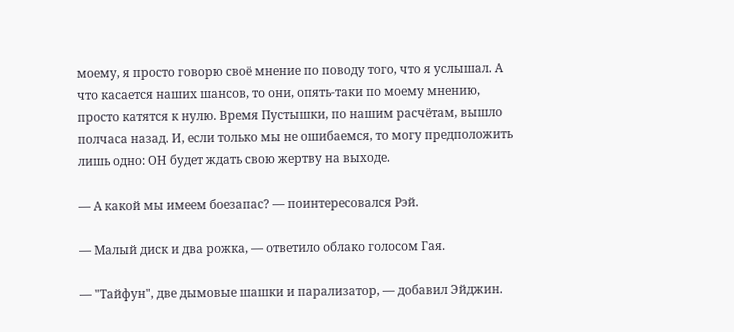моему, я просто говорю своё мнение по поводу того, что я услышал. А что касается наших шансов, то они, опять-таки по моему мнению, просто катятся к нулю. Время Пустышки, по нашим расчётам, вышло полчаса назад. И, если только мы не ошибаемся, то могу предположить лишь одно: ОН будет ждать свою жертву на выходе.

— А какой мы имеем боезапас? — поинтересовался Рэй.

— Малый диск и два рожка, — ответило облако голосом Гая.

— "Тайфун", две дымовые шашки и парализатор, — добавил Эйджин.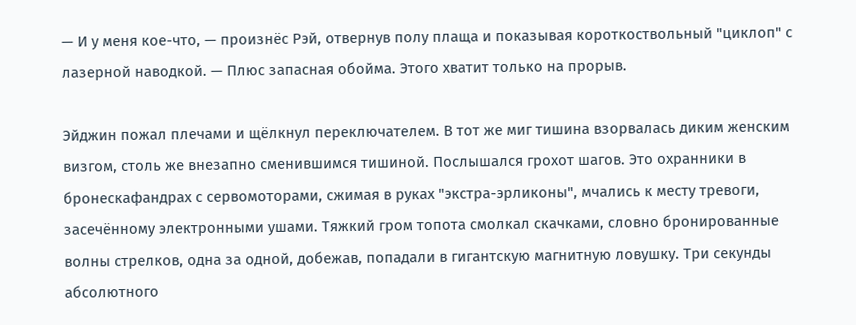— И у меня кое-что, — произнёс Рэй, отвернув полу плаща и показывая короткоствольный "циклоп" с лазерной наводкой. — Плюс запасная обойма. Этого хватит только на прорыв.

Эйджин пожал плечами и щёлкнул переключателем. В тот же миг тишина взорвалась диким женским визгом, столь же внезапно сменившимся тишиной. Послышался грохот шагов. Это охранники в бронескафандрах с сервомоторами, сжимая в руках "экстра-эрликоны", мчались к месту тревоги, засечённому электронными ушами. Тяжкий гром топота смолкал скачками, словно бронированные волны стрелков, одна за одной, добежав, попадали в гигантскую магнитную ловушку. Три секунды абсолютного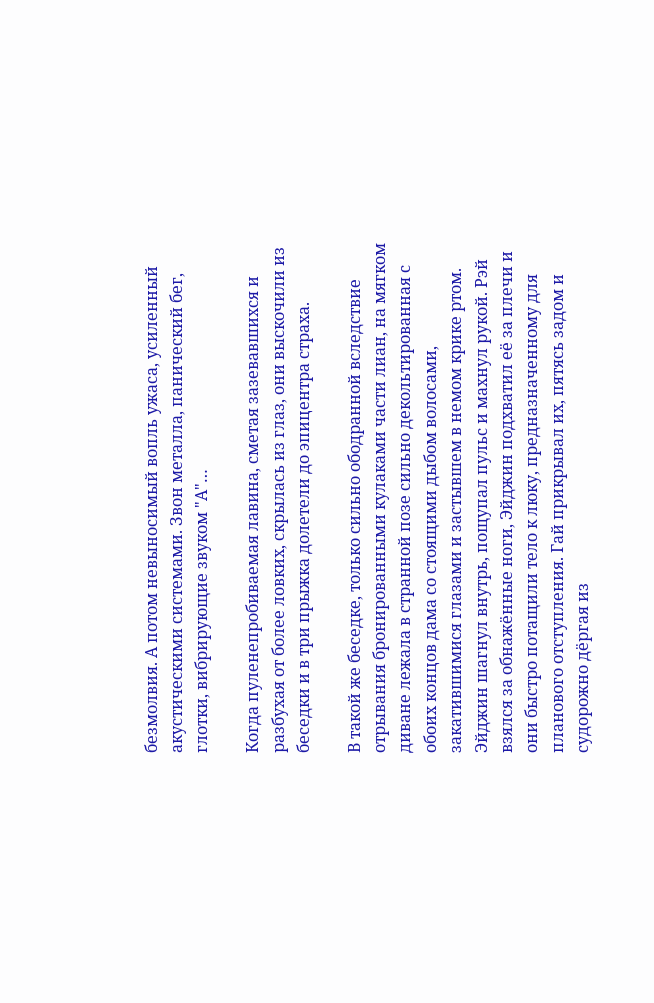безмолвия. А потом невыносимый вопль ужаса, усиленный акустическими системами. Звон металла, панический бег, глотки, вибрирующие звуком "А"…

Когда пуленепробиваемая лавина, сметая зазевавшихся и разбухая от более ловких, скрылась из глаз, они выскочили из беседки и в три прыжка долетели до эпицентра страха.

В такой же беседке, только сильно ободранной вследствие отрывания бронированными кулаками части лиан, на мягком диване лежала в странной позе сильно декольтированная с обоих концов дама со стоящими дыбом волосами, закатившимися глазами и застывшем в немом крике ртом. Эйджин шагнул внутрь, пощупал пульс и махнул рукой. Рэй взялся за обнажённые ноги, Эйджин подхватил её за плечи и они быстро потащили тело к люку, предназначенному для планового отступления. Гай прикрывал их, пятясь задом и судорожно дёргая из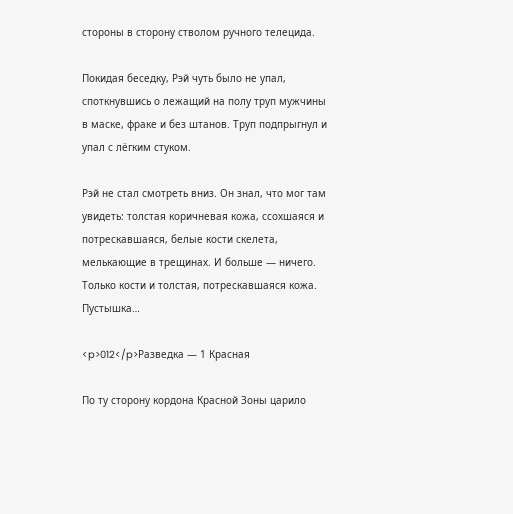стороны в сторону стволом ручного телецида.

Покидая беседку, Рэй чуть было не упал, споткнувшись о лежащий на полу труп мужчины в маске, фраке и без штанов. Труп подпрыгнул и упал с лёгким стуком.

Рэй не стал смотреть вниз. Он знал, что мог там увидеть: толстая коричневая кожа, ссохшаяся и потрескавшаяся, белые кости скелета, мелькающие в трещинах. И больше — ничего. Только кости и толстая, потрескавшаяся кожа. Пустышка…

<p>012</p>Разведка — 1 Красная

По ту сторону кордона Красной Зоны царило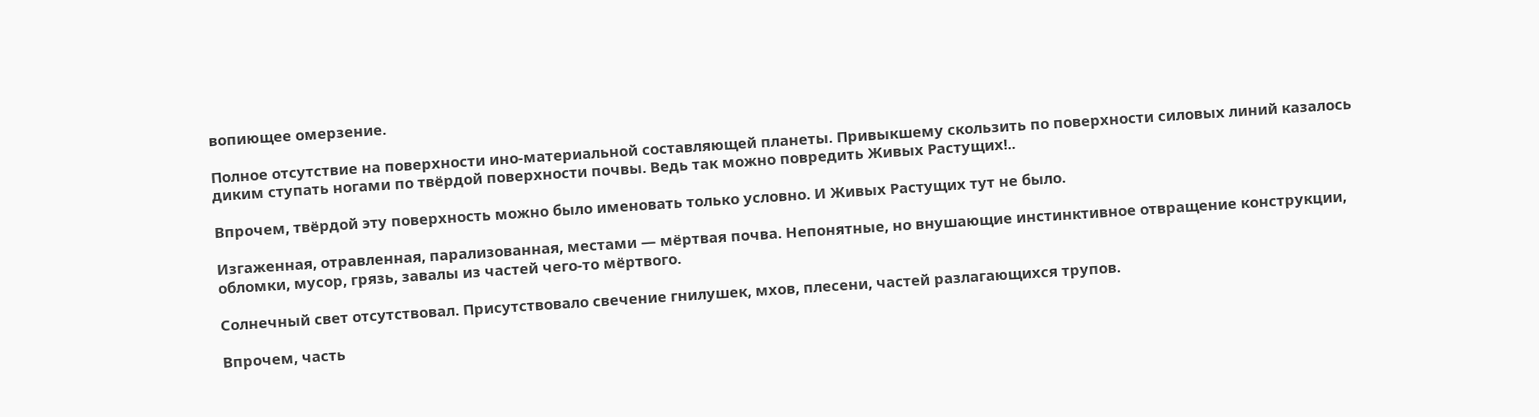вопиющее омерзение.

Полное отсутствие на поверхности ино-материальной составляющей планеты. Привыкшему скользить по поверхности силовых линий казалось диким ступать ногами по твёрдой поверхности почвы. Ведь так можно повредить Живых Растущих!..

Впрочем, твёрдой эту поверхность можно было именовать только условно. И Живых Растущих тут не было.

Изгаженная, отравленная, парализованная, местами — мёртвая почва. Непонятные, но внушающие инстинктивное отвращение конструкции, обломки, мусор, грязь, завалы из частей чего-то мёртвого.

Солнечный свет отсутствовал. Присутствовало свечение гнилушек, мхов, плесени, частей разлагающихся трупов.

Впрочем, часть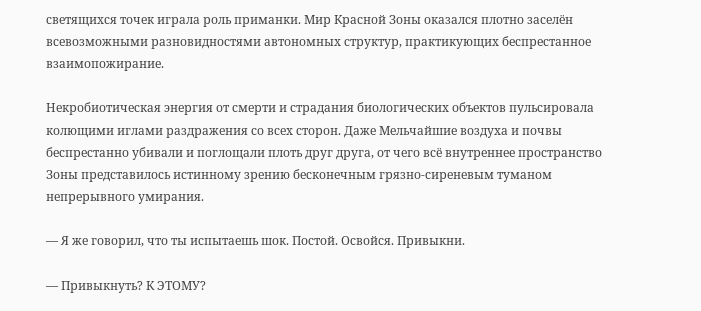светящихся точек играла роль приманки. Мир Красной Зоны оказался плотно заселён всевозможными разновидностями автономных структур, практикующих беспрестанное взаимопожирание.

Некробиотическая энергия от смерти и страдания биологических объектов пульсировала колющими иглами раздражения со всех сторон. Даже Мельчайшие воздуха и почвы беспрестанно убивали и поглощали плоть друг друга, от чего всё внутреннее пространство Зоны представилось истинному зрению бесконечным грязно-сиреневым туманом непрерывного умирания.

— Я же говорил, что ты испытаешь шок. Постой. Освойся. Привыкни.

— Привыкнуть? К ЭТОМУ?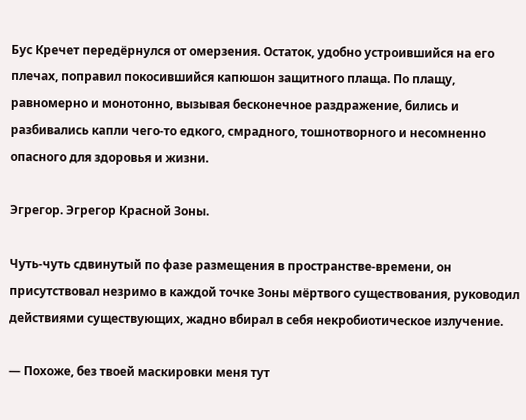Бус Кречет передёрнулся от омерзения. Остаток, удобно устроившийся на его плечах, поправил покосившийся капюшон защитного плаща. По плащу, равномерно и монотонно, вызывая бесконечное раздражение, бились и разбивались капли чего-то едкого, смрадного, тошнотворного и несомненно опасного для здоровья и жизни.

Эгрегор. Эгрегор Красной Зоны.

Чуть-чуть сдвинутый по фазе размещения в пространстве-времени, он присутствовал незримо в каждой точке Зоны мёртвого существования, руководил действиями существующих, жадно вбирал в себя некробиотическое излучение.

— Похоже, без твоей маскировки меня тут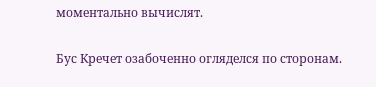моментально вычислят.

Бус Кречет озабоченно огляделся по сторонам.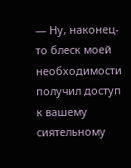— Ну, наконец-то блеск моей необходимости получил доступ к вашему сиятельному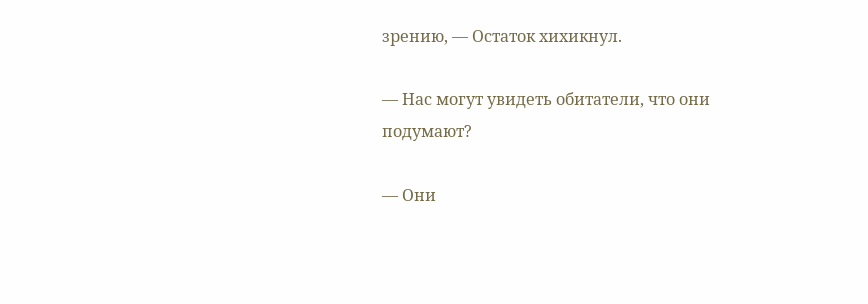зрению, — Остаток хихикнул.

— Нас могут увидеть обитатели, что они подумают?

— Они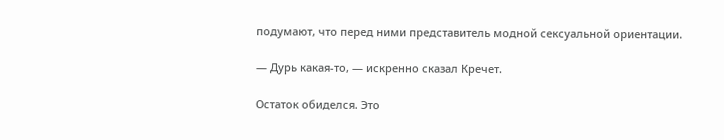подумают, что перед ними представитель модной сексуальной ориентации.

— Дурь какая-то, — искренно сказал Кречет.

Остаток обиделся. Это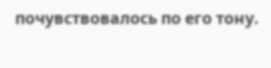почувствовалось по его тону.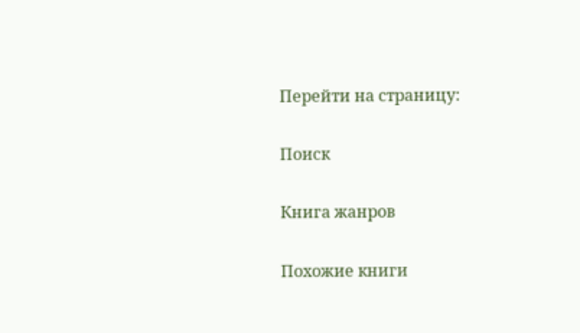Перейти на страницу:

Поиск

Книга жанров

Похожие книги